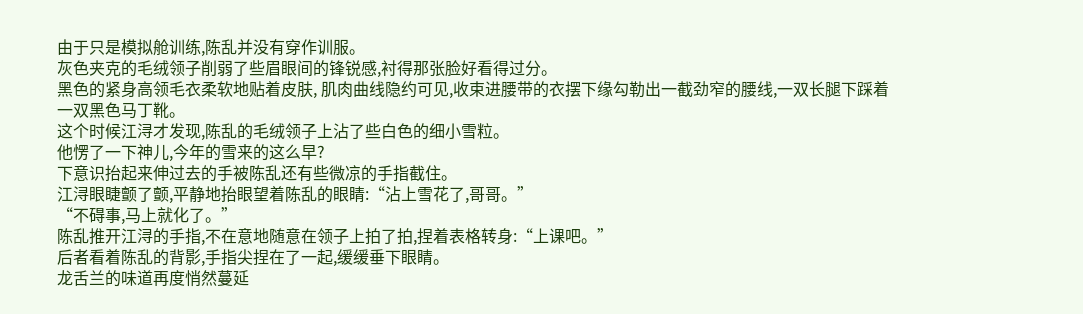由于只是模拟舱训练,陈乱并没有穿作训服。
灰色夹克的毛绒领子削弱了些眉眼间的锋锐感,衬得那张脸好看得过分。
黑色的紧身高领毛衣柔软地贴着皮肤, 肌肉曲线隐约可见,收束进腰带的衣摆下缘勾勒出一截劲窄的腰线,一双长腿下踩着一双黑色马丁靴。
这个时候江浔才发现,陈乱的毛绒领子上沾了些白色的细小雪粒。
他愣了一下神儿,今年的雪来的这么早?
下意识抬起来伸过去的手被陈乱还有些微凉的手指截住。
江浔眼睫颤了颤,平静地抬眼望着陈乱的眼睛:“沾上雪花了,哥哥。”
“不碍事,马上就化了。”
陈乱推开江浔的手指,不在意地随意在领子上拍了拍,捏着表格转身:“上课吧。”
后者看着陈乱的背影,手指尖捏在了一起,缓缓垂下眼睛。
龙舌兰的味道再度悄然蔓延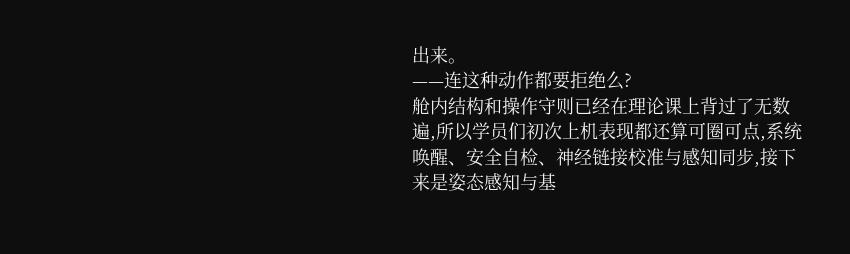出来。
——连这种动作都要拒绝么?
舱内结构和操作守则已经在理论课上背过了无数遍,所以学员们初次上机表现都还算可圈可点,系统唤醒、安全自检、神经链接校准与感知同步,接下来是姿态感知与基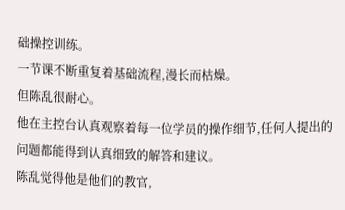础操控训练。
一节课不断重复着基础流程,漫长而枯燥。
但陈乱很耐心。
他在主控台认真观察着每一位学员的操作细节,任何人提出的问题都能得到认真细致的解答和建议。
陈乱觉得他是他们的教官,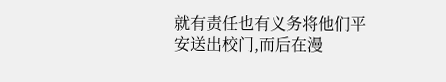就有责任也有义务将他们平安送出校门,而后在漫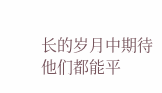长的岁月中期待他们都能平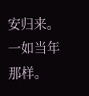安归来。
一如当年那样。